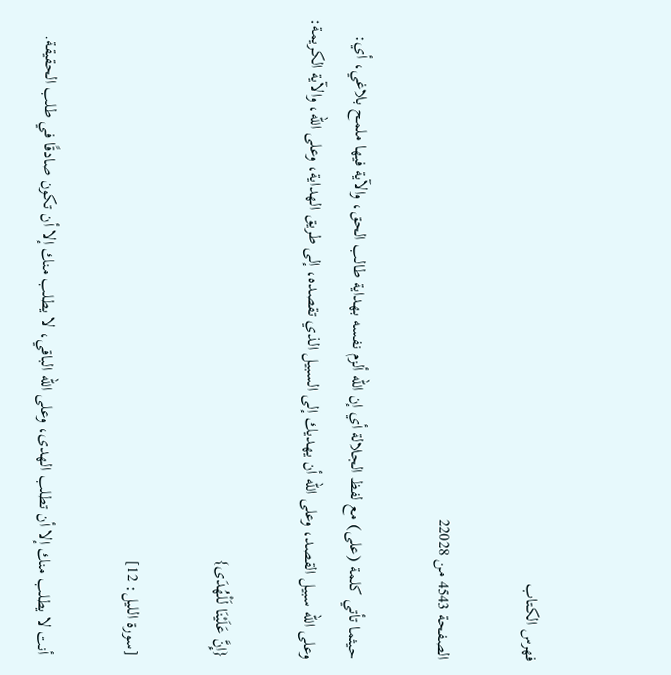فهرس الكتاب

الصفحة 4543 من 22028

حيثما تأتي كلمة (على) مع لفظ الجلالة أي إن الله ألزم نفسه بهداية طالب الحق، والآية فيها ملمح بلاغي، أي: وعلى الله سبيل القصد، وعلى الله أن يهديك إلى السبيل الذي تقصده، إلى طريق الهداية، وعلى الله، والآية الكريمة:

{إِنَّ عَلَيْنَا لَلْهُدَى}

[سورة الليل: 12]

أنت لا يطلب منك إلا أن تطلب الهدى، وعلى الله الباقي، لا يطلب منك إلا أن تكون صادقًا في طلب الحقيقة.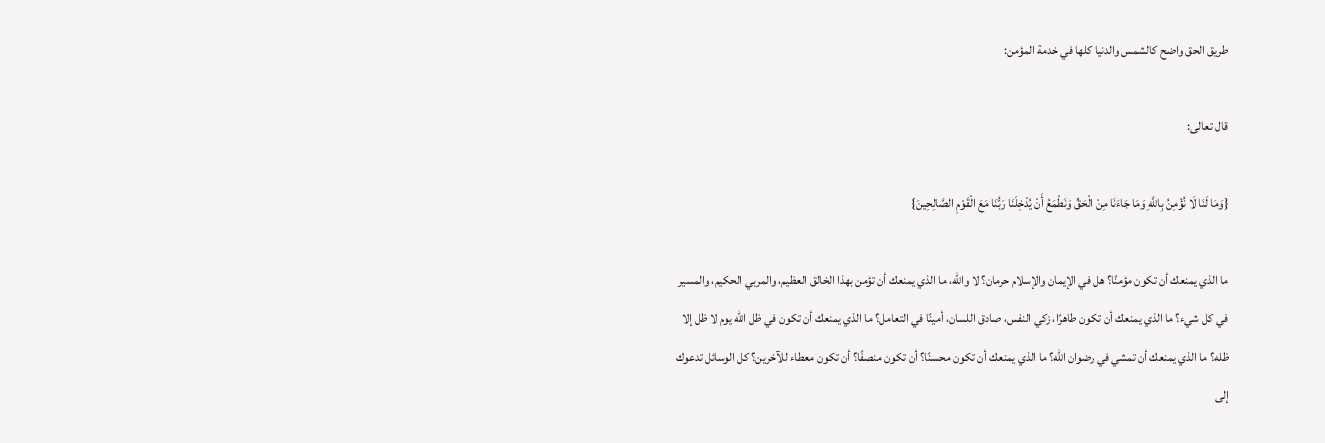طريق الحق واضح كالشمس والدنيا كلها في خدمة المؤمن:

قال تعالى:

{وَمَا لَنَا لَا نُؤْمِنُ بِاللَّهِ وَمَا جَاءَنَا مِنْ الْحَقِّ وَنَطْمَعُ أَنْ يُدْخِلَنَا رَبُّنَا مَعَ الْقَوْمِ الصَّالِحِينَ}

ما الذي يمنعك أن تكون مؤمنًا؟ هل في الإيمان والإسلام حرمان؟ لا والله، ما الذي يمنعك أن تؤمن بهذا الخالق العظيم، والمربي الحكيم، والمسير في كل شيء؟ ما الذي يمنعك أن تكون طاهرًا، زكي النفس، صادق اللسان، أمينًا في التعامل؟ ما الذي يمنعك أن تكون في ظل الله يوم لا ظل إلا ظله؟ ما الذي يمنعك أن تمشي في رضوان الله؟ ما الذي يمنعك أن تكون محسنًا؟ أن تكون منصفًا؟ أن تكون معطاء للآخرين؟ كل الوسائل تدعوك إلى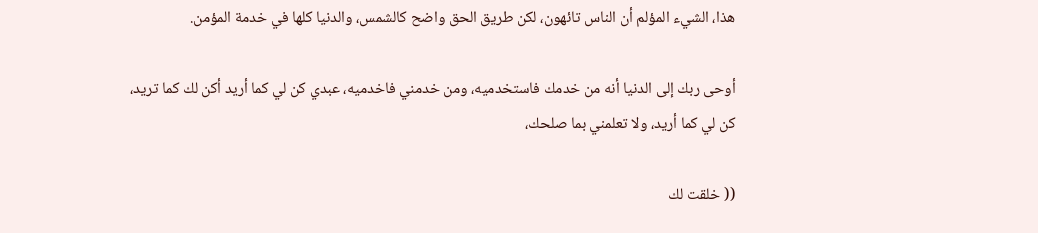هذا، الشيء المؤلم أن الناس تائهون، لكن طريق الحق واضح كالشمس، والدنيا كلها في خدمة المؤمن.

أوحى ربك إلى الدنيا أنه من خدمك فاستخدميه، ومن خدمني فاخدميه، عبدي كن لي كما أريد أكن لك كما تريد، كن لي كما أريد، ولا تعلمني بما صلحك،

(( خلقت لك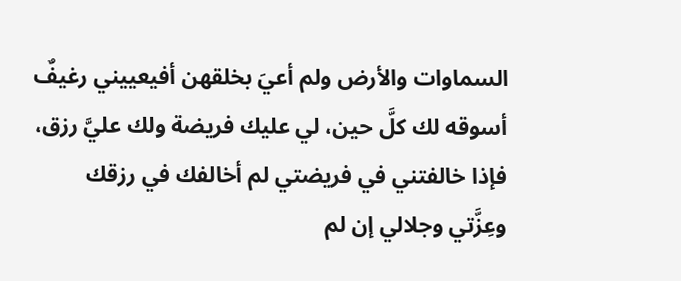السماوات والأرض ولم أعيَ بخلقهن أفيعييني رغيفٌ أسوقه لك كلَّ حين، لي عليك فريضة ولك عليَّ رزق، فإذا خالفتني في فريضتي لم أخالفك في رزقك وعِزَّتي وجلالي إن لم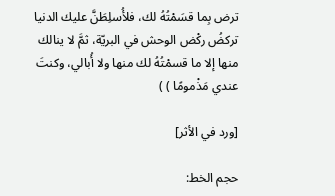ترض بِما قسَمْتُهُ لك، فلأُسلِطَنَّ عليك الدنيا تركضُ ركْض الوحش في البريّة، ثمَّ لا ينالك منها إلا ما قسمْتُهُ لك منها ولا أُبالي، وكنتَ عندي مَذْمومًا ) )

[ورد في الأثر]

حجم الخط: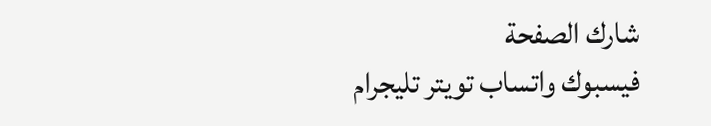شارك الصفحة
فيسبوك واتساب تويتر تليجرام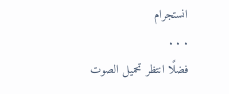انستجرام
. . .
فضلًا انتظر تحميل الصوت